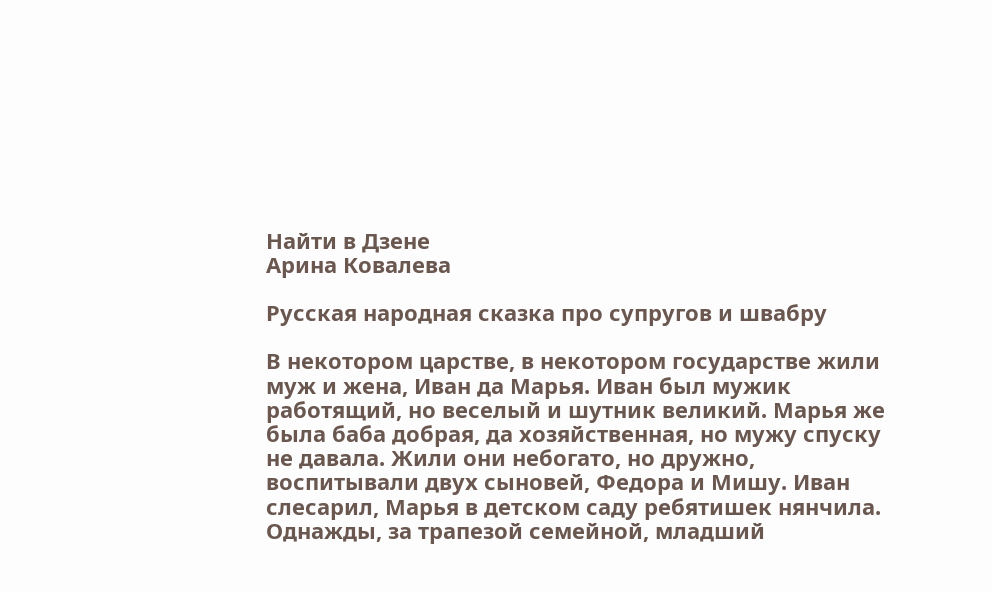Найти в Дзене
Арина Ковалева

Русская народная сказка про супругов и швабру

В некотором царстве, в некотором государстве жили муж и жена, Иван да Марья. Иван был мужик работящий, но веселый и шутник великий. Марья же была баба добрая, да хозяйственная, но мужу спуску не давала. Жили они небогато, но дружно, воспитывали двух сыновей, Федора и Мишу. Иван слесарил, Марья в детском саду ребятишек нянчила. Однажды, за трапезой семейной, младший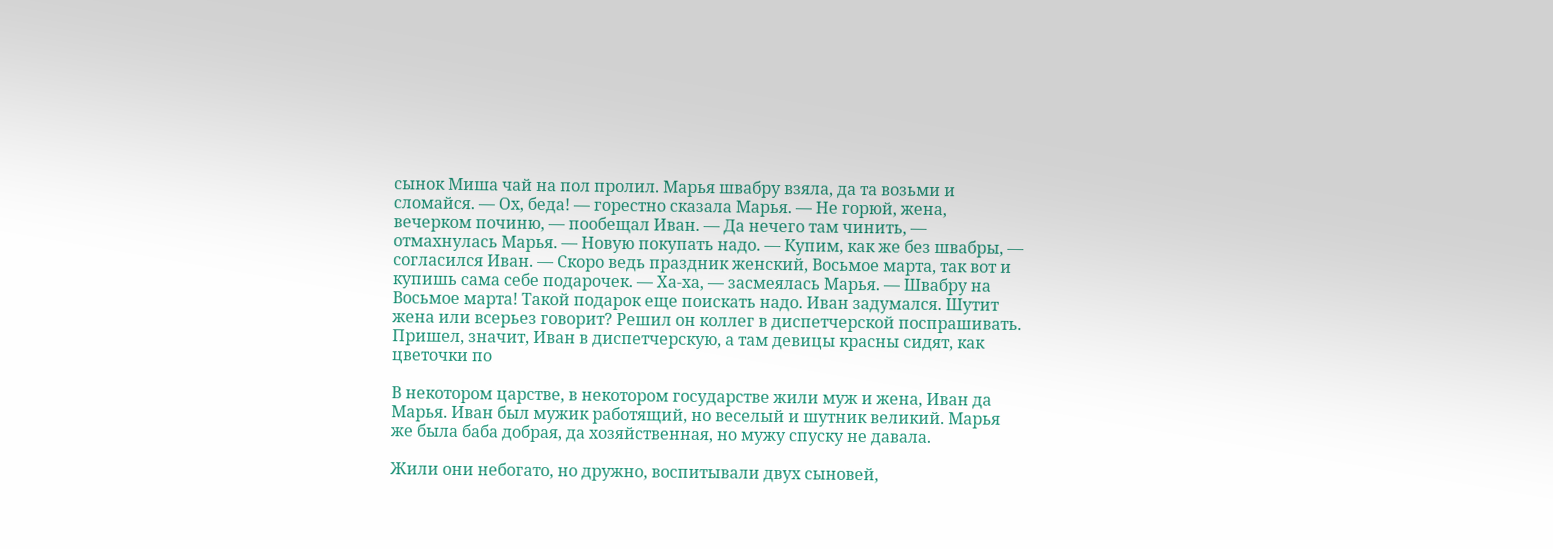сынок Миша чай на пол пролил. Марья швабру взяла, да та возьми и сломайся. — Ох, беда! — горестно сказала Марья. — Не горюй, жена, вечерком починю, — пообещал Иван. — Да нечего там чинить, — отмахнулась Марья. — Новую покупать надо. — Купим, как же без швабры, — согласился Иван. — Скоро ведь праздник женский, Восьмое марта, так вот и купишь сама себе подарочек. — Ха-ха, — засмеялась Марья. — Швабру на Восьмое марта! Такой подарок еще поискать надо. Иван задумался. Шутит жена или всерьез говорит? Решил он коллег в диспетчерской поспрашивать. Пришел, значит, Иван в диспетчерскую, а там девицы красны сидят, как цветочки по

В некотором царстве, в некотором государстве жили муж и жена, Иван да Марья. Иван был мужик работящий, но веселый и шутник великий. Марья же была баба добрая, да хозяйственная, но мужу спуску не давала.

Жили они небогато, но дружно, воспитывали двух сыновей,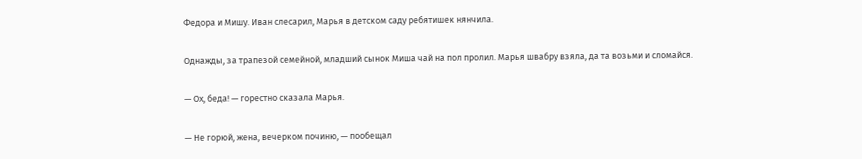Федора и Мишу. Иван слесарил, Марья в детском саду ребятишек нянчила.

Однажды, за трапезой семейной, младший сынок Миша чай на пол пролил. Марья швабру взяла, да та возьми и сломайся.

— Ох, беда! — горестно сказала Марья.

— Не горюй, жена, вечерком починю, — пообещал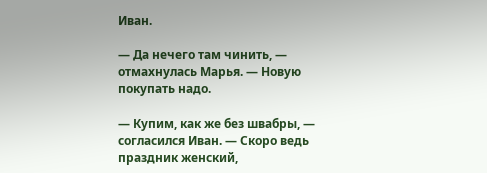Иван.

— Да нечего там чинить, — отмахнулась Марья. — Новую покупать надо.

— Купим, как же без швабры, — согласился Иван. — Скоро ведь праздник женский,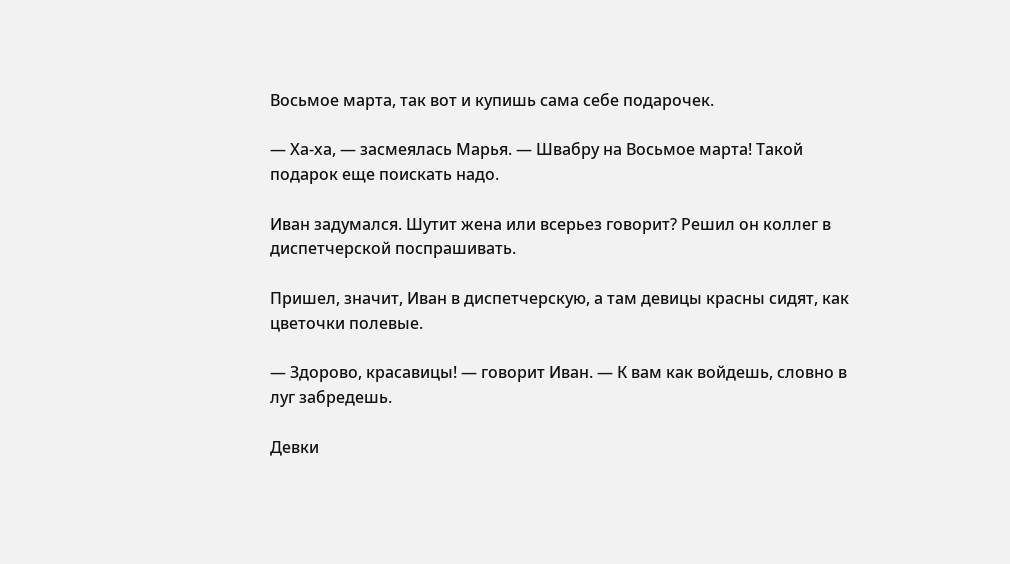Восьмое марта, так вот и купишь сама себе подарочек.

— Ха-ха, — засмеялась Марья. — Швабру на Восьмое марта! Такой подарок еще поискать надо.

Иван задумался. Шутит жена или всерьез говорит? Решил он коллег в диспетчерской поспрашивать.

Пришел, значит, Иван в диспетчерскую, а там девицы красны сидят, как цветочки полевые.

— Здорово, красавицы! — говорит Иван. — К вам как войдешь, словно в луг забредешь.

Девки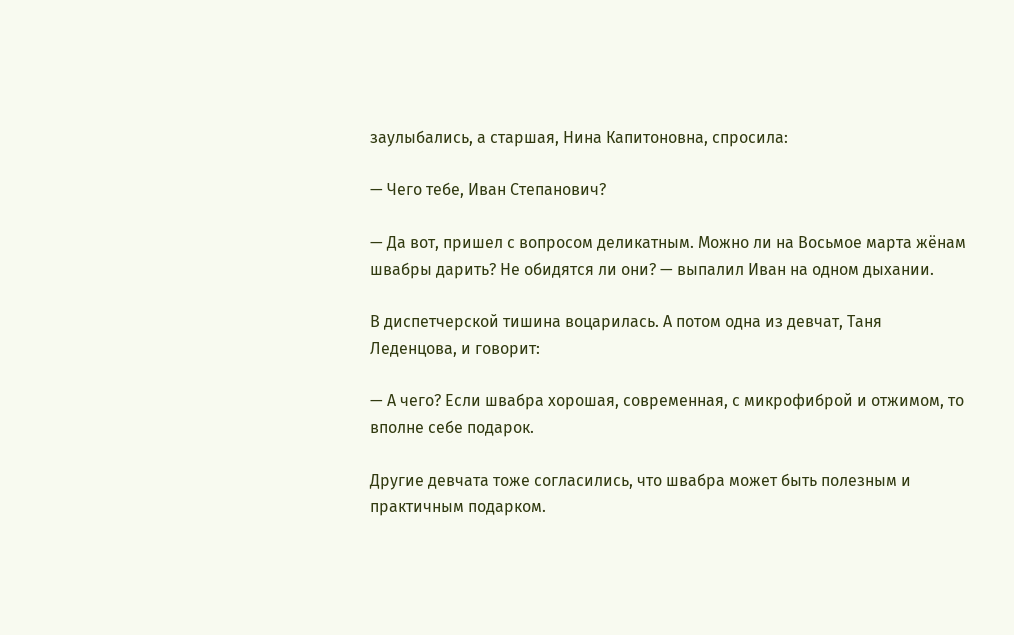заулыбались, а старшая, Нина Капитоновна, спросила:

— Чего тебе, Иван Степанович?

— Да вот, пришел с вопросом деликатным. Можно ли на Восьмое марта жёнам швабры дарить? Не обидятся ли они? — выпалил Иван на одном дыхании.

В диспетчерской тишина воцарилась. А потом одна из девчат, Таня Леденцова, и говорит:

— А чего? Если швабра хорошая, современная, с микрофиброй и отжимом, то вполне себе подарок.

Другие девчата тоже согласились, что швабра может быть полезным и практичным подарком.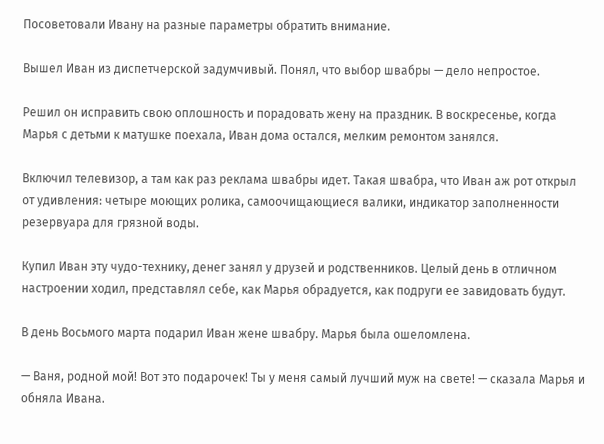Посоветовали Ивану на разные параметры обратить внимание.

Вышел Иван из диспетчерской задумчивый. Понял, что выбор швабры — дело непростое.

Решил он исправить свою оплошность и порадовать жену на праздник. В воскресенье, когда Марья с детьми к матушке поехала, Иван дома остался, мелким ремонтом занялся.

Включил телевизор, а там как раз реклама швабры идет. Такая швабра, что Иван аж рот открыл от удивления: четыре моющих ролика, самоочищающиеся валики, индикатор заполненности резервуара для грязной воды.

Купил Иван эту чудо-технику, денег занял у друзей и родственников. Целый день в отличном настроении ходил, представлял себе, как Марья обрадуется, как подруги ее завидовать будут.

В день Восьмого марта подарил Иван жене швабру. Марья была ошеломлена.

— Ваня, родной мой! Вот это подарочек! Ты у меня самый лучший муж на свете! — сказала Марья и обняла Ивана.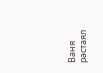Ваня растаял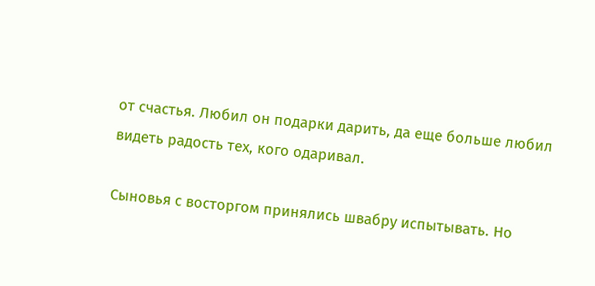от счастья. Любил он подарки дарить, да еще больше любил видеть радость тех, кого одаривал.

Сыновья с восторгом принялись швабру испытывать. Но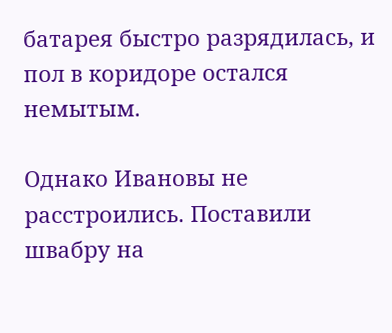батарея быстро разрядилась, и пол в коридоре остался немытым.

Однако Ивановы не расстроились. Поставили швабру на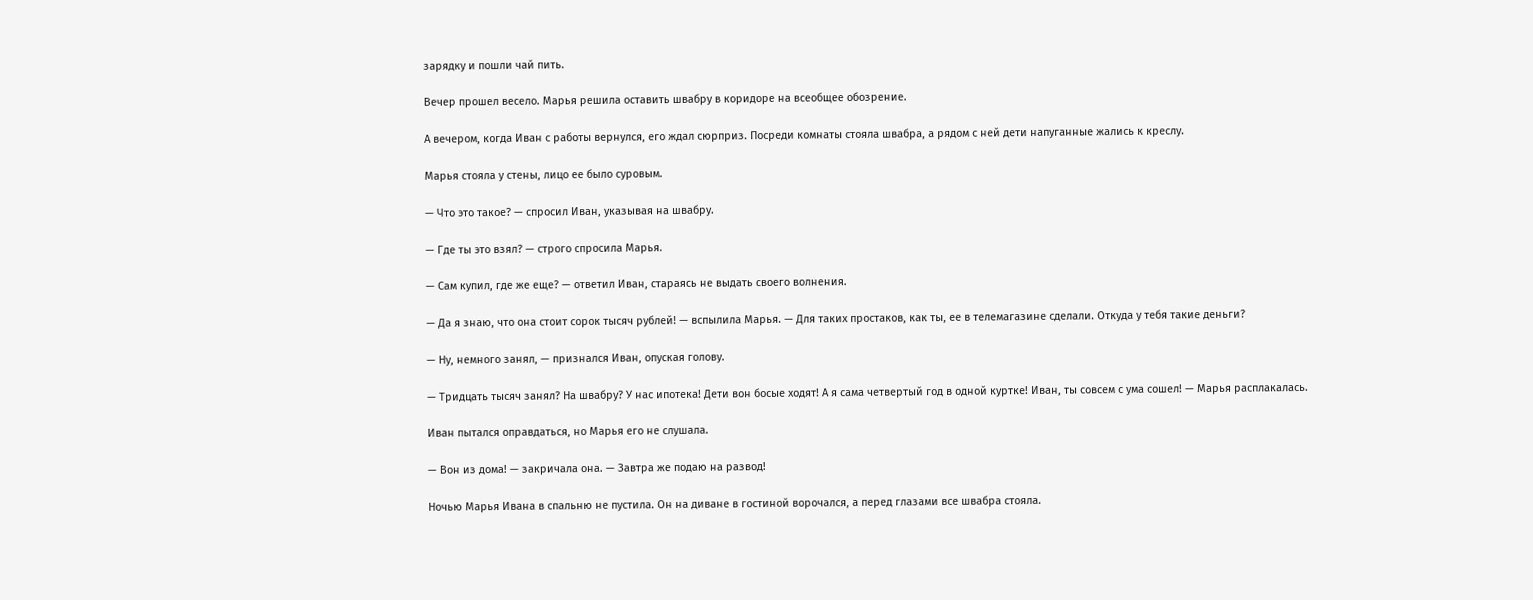зарядку и пошли чай пить.

Вечер прошел весело. Марья решила оставить швабру в коридоре на всеобщее обозрение.

А вечером, когда Иван с работы вернулся, его ждал сюрприз. Посреди комнаты стояла швабра, а рядом с ней дети напуганные жались к креслу.

Марья стояла у стены, лицо ее было суровым.

— Что это такое? — спросил Иван, указывая на швабру.

— Где ты это взял? — строго спросила Марья.

— Сам купил, где же еще? — ответил Иван, стараясь не выдать своего волнения.

— Да я знаю, что она стоит сорок тысяч рублей! — вспылила Марья. — Для таких простаков, как ты, ее в телемагазине сделали. Откуда у тебя такие деньги?

— Ну, немного занял, — признался Иван, опуская голову.

— Тридцать тысяч занял? На швабру? У нас ипотека! Дети вон босые ходят! А я сама четвертый год в одной куртке! Иван, ты совсем с ума сошел! — Марья расплакалась.

Иван пытался оправдаться, но Марья его не слушала.

— Вон из дома! — закричала она. — Завтра же подаю на развод!

Ночью Марья Ивана в спальню не пустила. Он на диване в гостиной ворочался, а перед глазами все швабра стояла.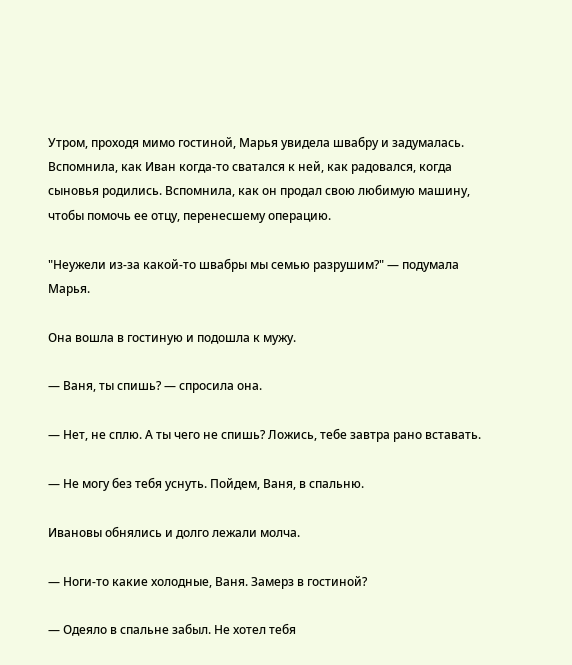Утром, проходя мимо гостиной, Марья увидела швабру и задумалась. Вспомнила, как Иван когда-то сватался к ней, как радовался, когда сыновья родились. Вспомнила, как он продал свою любимую машину, чтобы помочь ее отцу, перенесшему операцию.

"Неужели из-за какой-то швабры мы семью разрушим?" — подумала Марья.

Она вошла в гостиную и подошла к мужу.

— Ваня, ты спишь? — спросила она.

— Нет, не сплю. А ты чего не спишь? Ложись, тебе завтра рано вставать.

— Не могу без тебя уснуть. Пойдем, Ваня, в спальню.

Ивановы обнялись и долго лежали молча.

— Ноги-то какие холодные, Ваня. Замерз в гостиной?

— Одеяло в спальне забыл. Не хотел тебя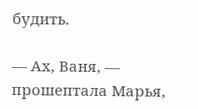будить.

— Ах, Ваня, — прошептала Марья,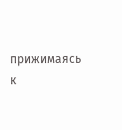прижимаясь к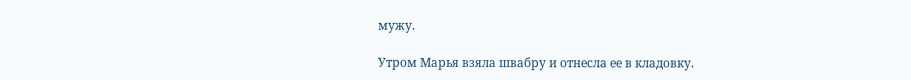мужу.

Утром Марья взяла швабру и отнесла ее в кладовку.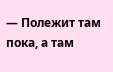— Полежит там пока, а там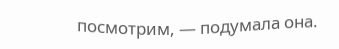посмотрим, — подумала она.